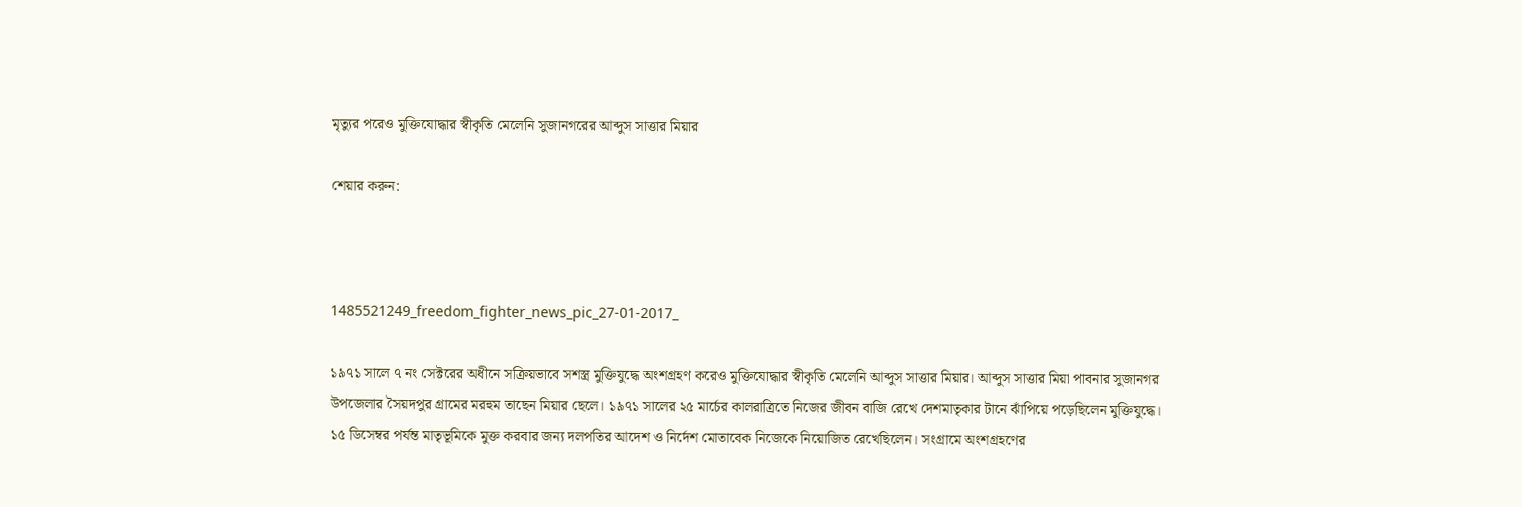মৃত্যুর পরেও মুক্তিযোদ্ধার স্বীকৃতি মেলেনি সুজানগরের আব্দুস সাত্তার মিয়ার

শেয়ার করুন:



1485521249_freedom_fighter_news_pic_27-01-2017_

১৯৭১ সালে ৭ নং সেক্টরের অধীনে সক্রিয়ভাবে সশস্ত্র মুক্তিযুদ্ধে অংশগ্রহণ করেও মুক্তিযোদ্ধার স্বীকৃতি মেলেনি আব্দুস সাত্তার মিয়ার। আব্দুস সাত্তার মিয়া পাবনার সুজানগর উপজেলার সৈয়দপুর গ্রামের মরহুম তাছেন মিয়ার ছেলে। ১৯৭১ সালের ২৫ মার্চের কালরাত্রিতে নিজের জীবন বাজি রেখে দেশমাতৃকার টানে ঝাঁপিয়ে পড়েছিলেন মুক্তিযুদ্ধে। ১৫ ডিসেম্বর পর্যন্ত মাতৃভূমিকে মুক্ত করবার জন্য দলপতির আদেশ ও নির্দেশ মোতাবেক নিজেকে নিয়োজিত রেখেছিলেন। সংগ্রামে অংশগ্রহণের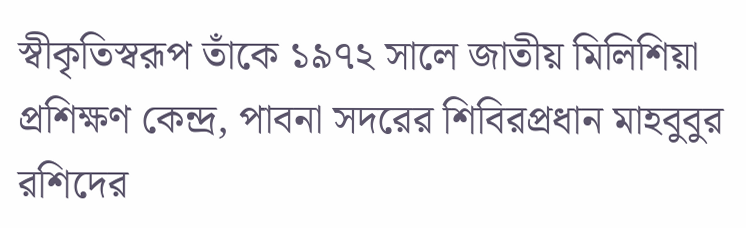স্বীকৃতিস্বরূপ তাঁকে ১৯৭২ সালে জাতীয় মিলিশিয়া প্রশিক্ষণ কেন্দ্র, পাবনা সদরের শিবিরপ্রধান মাহবুবুর রশিদের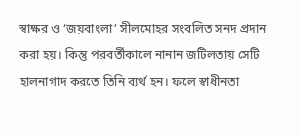স্বাক্ষর ও ‘জয়বাংলা’ সীলমোহর সংবলিত সনদ প্রদান করা হয়। কিন্তু পরবর্তীকালে নানান জটিলতায় সেটি হালনাগাদ করতে তিনি ব্যর্থ হন। ফলে স্বাধীনতা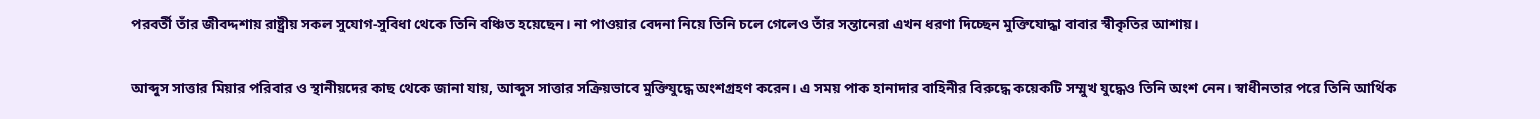পরবর্তী তাঁর জীবদ্দশায় রাষ্ট্রীয় সকল সুযোগ-সুবিধা থেকে তিনি বঞ্চিত হয়েছেন। না পাওয়ার বেদনা নিয়ে তিনি চলে গেলেও তাঁর সন্তানেরা এখন ধরণা দিচ্ছেন মুক্তিযোদ্ধা বাবার স্বীকৃতির আশায়।

আব্দুস সাত্তার মিয়ার পরিবার ও স্থানীয়দের কাছ থেকে জানা যায়, আব্দুস সাত্তার সক্রিয়ভাবে মুক্তিযুদ্ধে অংশগ্রহণ করেন। এ সময় পাক হানাদার বাহিনীর বিরুদ্ধে কয়েকটি সম্মুখ যুদ্ধেও তিনি অংশ নেন। স্বাধীনতার পরে তিনি আর্থিক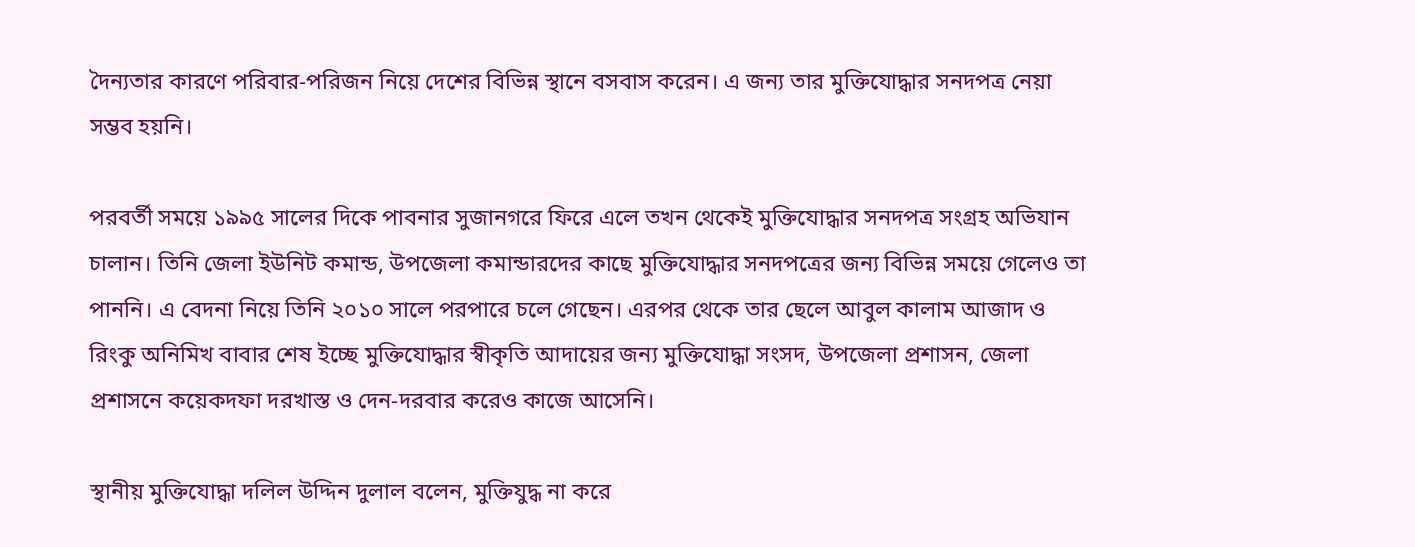দৈন্যতার কারণে পরিবার-পরিজন নিয়ে দেশের বিভিন্ন স্থানে বসবাস করেন। এ জন্য তার মুক্তিযোদ্ধার সনদপত্র নেয়া সম্ভব হয়নি।

পরবর্তী সময়ে ১৯৯৫ সালের দিকে পাবনার সুজানগরে ফিরে এলে তখন থেকেই মুক্তিযোদ্ধার সনদপত্র সংগ্রহ অভিযান চালান। তিনি জেলা ইউনিট কমান্ড, উপজেলা কমান্ডারদের কাছে মুক্তিযোদ্ধার সনদপত্রের জন্য বিভিন্ন সময়ে গেলেও তা পাননি। এ বেদনা নিয়ে তিনি ২০১০ সালে পরপারে চলে গেছেন। এরপর থেকে তার ছেলে আবুল কালাম আজাদ ও রিংকু অনিমিখ বাবার শেষ ইচ্ছে মুক্তিযোদ্ধার স্বীকৃতি আদায়ের জন্য মুক্তিযোদ্ধা সংসদ, উপজেলা প্রশাসন, জেলা প্রশাসনে কয়েকদফা দরখাস্ত ও দেন-দরবার করেও কাজে আসেনি।

স্থানীয় মুক্তিযোদ্ধা দলিল উদ্দিন দুলাল বলেন, মুক্তিযুদ্ধ না করে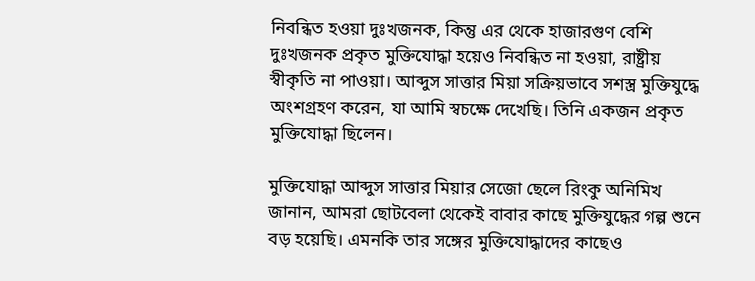নিবন্ধিত হওয়া দুঃখজনক, কিন্তু এর থেকে হাজারগুণ বেশি দুঃখজনক প্রকৃত মুক্তিযোদ্ধা হয়েও নিবন্ধিত না হওয়া, রাষ্ট্রীয় স্বীকৃতি না পাওয়া। আব্দুস সাত্তার মিয়া সক্রিয়ভাবে সশস্ত্র মুক্তিযুদ্ধে অংশগ্রহণ করেন, যা আমি স্বচক্ষে দেখেছি। তিনি একজন প্রকৃত মুক্তিযোদ্ধা ছিলেন।

মুক্তিযোদ্ধা আব্দুস সাত্তার মিয়ার সেজো ছেলে রিংকু অনিমিখ জানান, আমরা ছোটবেলা থেকেই বাবার কাছে মুক্তিযুদ্ধের গল্প শুনে বড় হয়েছি। এমনকি তার সঙ্গের মুক্তিযোদ্ধাদের কাছেও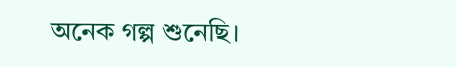অনেক গল্প শুনেছি।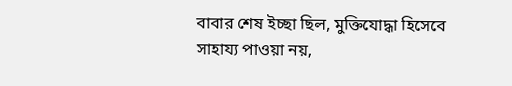বাবার শেষ ইচ্ছা ছিল, মুক্তিযোদ্ধা হিসেবে সাহায্য পাওয়া নয়,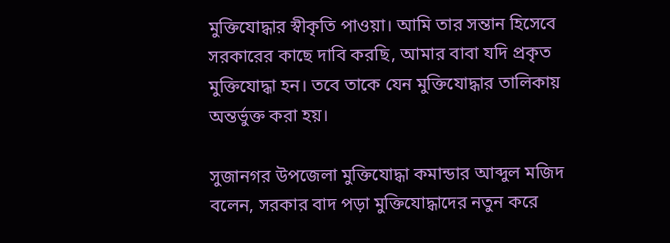মুক্তিযোদ্ধার স্বীকৃতি পাওয়া। আমি তার সন্তান হিসেবে সরকারের কাছে দাবি করছি, আমার বাবা যদি প্রকৃত মুক্তিযোদ্ধা হন। তবে তাকে যেন মুক্তিযোদ্ধার তালিকায় অন্তর্ভুক্ত করা হয়।

সুজানগর উপজেলা মুক্তিযোদ্ধা কমান্ডার আব্দুল মজিদ বলেন, সরকার বাদ পড়া মুক্তিযোদ্ধাদের নতুন করে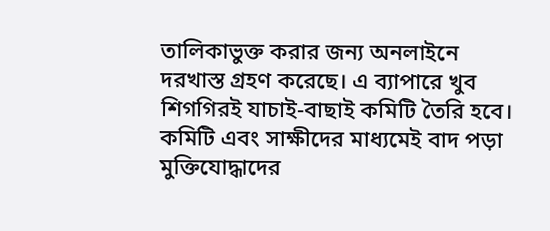তালিকাভুক্ত করার জন্য অনলাইনে দরখাস্ত গ্রহণ করেছে। এ ব্যাপারে খুব শিগগিরই যাচাই-বাছাই কমিটি তৈরি হবে। কমিটি এবং সাক্ষীদের মাধ্যমেই বাদ পড়া মুক্তিযোদ্ধাদের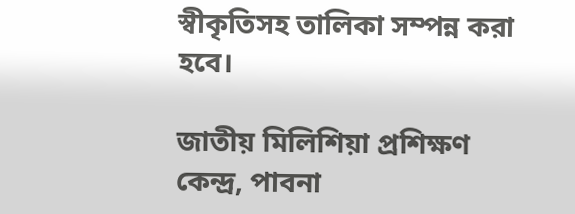স্বীকৃতিসহ তালিকা সম্পন্ন করা হবে।

জাতীয় মিলিশিয়া প্রশিক্ষণ কেন্দ্র, পাবনা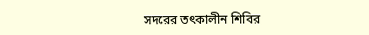সদরের তৎকালীন শিবির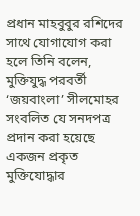প্রধান মাহবুবুর রশিদের সাথে যোগাযোগ করা হলে তিনি বলেন, মুক্তিযুদ্ধ পরবর্তী ‘জয়বাংলা’ সীলমোহর সংবলিত যে সনদপত্র প্রদান করা হয়েছে একজন প্রকৃত মুক্তিযোদ্ধার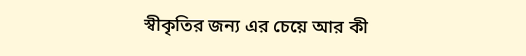স্বীকৃতির জন্য এর চেয়ে আর কী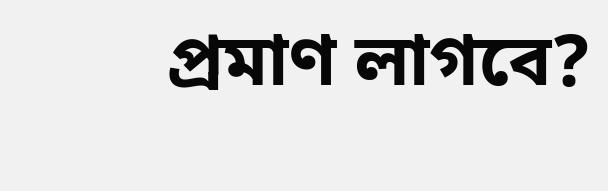প্রমাণ লাগবে?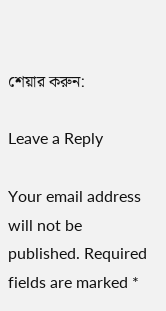শেয়ার করুন:

Leave a Reply

Your email address will not be published. Required fields are marked *